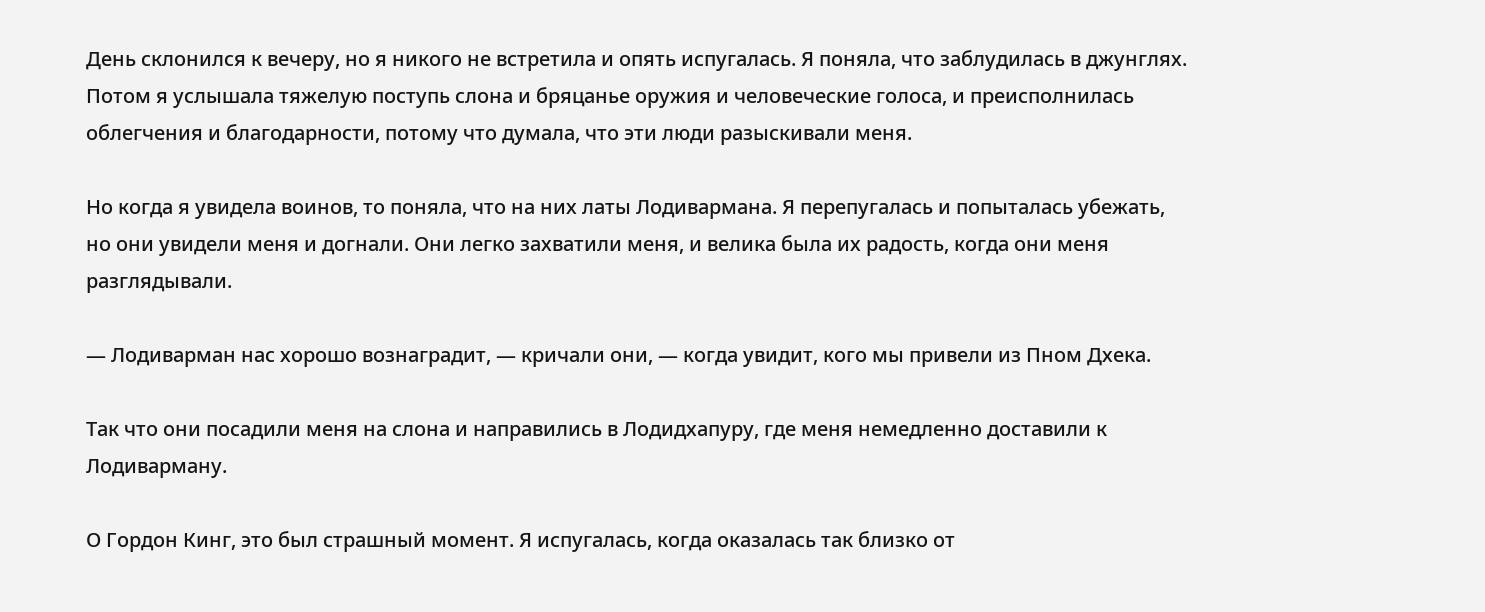День склонился к вечеру, но я никого не встретила и опять испугалась. Я поняла, что заблудилась в джунглях. Потом я услышала тяжелую поступь слона и бряцанье оружия и человеческие голоса, и преисполнилась облегчения и благодарности, потому что думала, что эти люди разыскивали меня.

Но когда я увидела воинов, то поняла, что на них латы Лодивармана. Я перепугалась и попыталась убежать, но они увидели меня и догнали. Они легко захватили меня, и велика была их радость, когда они меня разглядывали.

— Лодиварман нас хорошо вознаградит, — кричали они, — когда увидит, кого мы привели из Пном Дхека.

Так что они посадили меня на слона и направились в Лодидхапуру, где меня немедленно доставили к Лодиварману.

О Гордон Кинг, это был страшный момент. Я испугалась, когда оказалась так близко от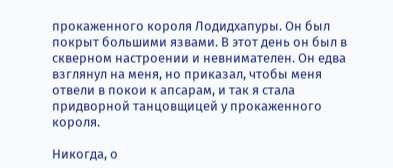прокаженного короля Лодидхапуры. Он был покрыт большими язвами. В этот день он был в скверном настроении и невнимателен. Он едва взглянул на меня, но приказал, чтобы меня отвели в покои к апсарам, и так я стала придворной танцовщицей у прокаженного короля.

Никогда, о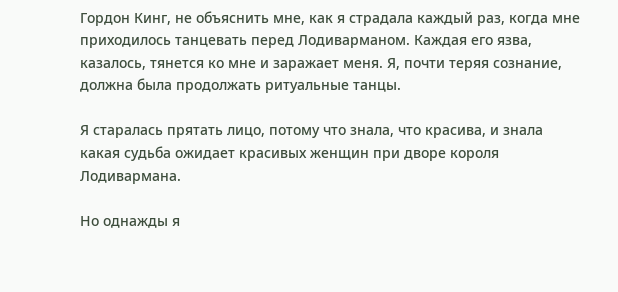Гордон Кинг, не объяснить мне, как я страдала каждый раз, когда мне приходилось танцевать перед Лодиварманом. Каждая его язва, казалось, тянется ко мне и заражает меня. Я, почти теряя сознание, должна была продолжать ритуальные танцы.

Я старалась прятать лицо, потому что знала, что красива, и знала какая судьба ожидает красивых женщин при дворе короля Лодивармана.

Но однажды я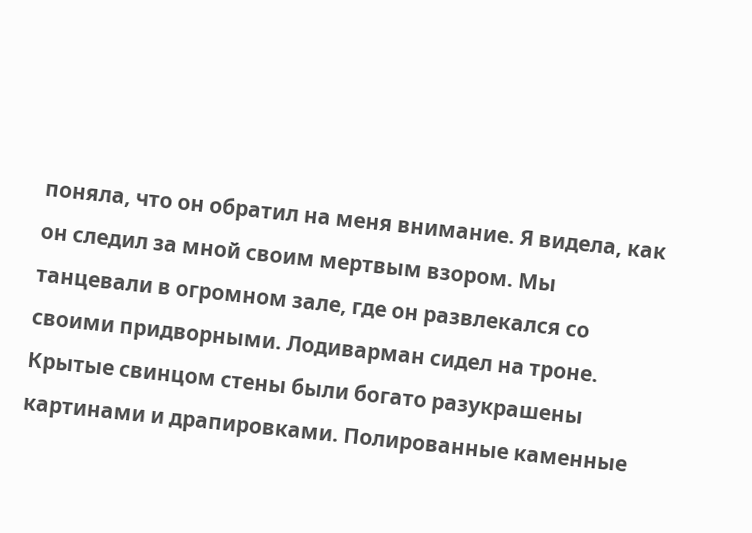поняла, что он обратил на меня внимание. Я видела, как он следил за мной своим мертвым взором. Мы танцевали в огромном зале, где он развлекался со своими придворными. Лодиварман сидел на троне. Крытые свинцом стены были богато разукрашены картинами и драпировками. Полированные каменные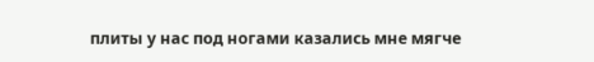плиты у нас под ногами казались мне мягче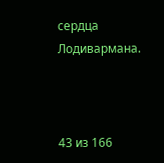сердца Лодивармана.



43 из 166